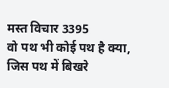मस्त विचार 3395
वो पथ भी कोई पथ है क्या, जिस पथ में बिखरे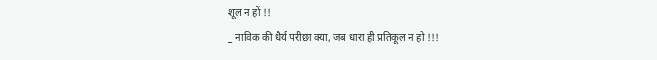शूल न हों !!
_ नाविक की धैर्य परीछा क्या, जब धारा ही प्रतिकूल न हो !!!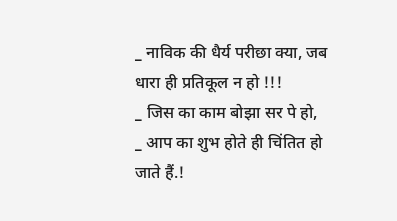_ नाविक की धैर्य परीछा क्या, जब धारा ही प्रतिकूल न हो !!!
_ जिस का काम बोझा सर पे हो,
_ आप का शुभ होते ही चिंतित हो जाते हैं.!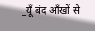_यूँ बंद आँखों से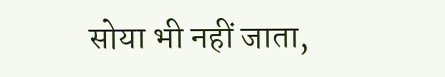सोया भी नहीं जाता,